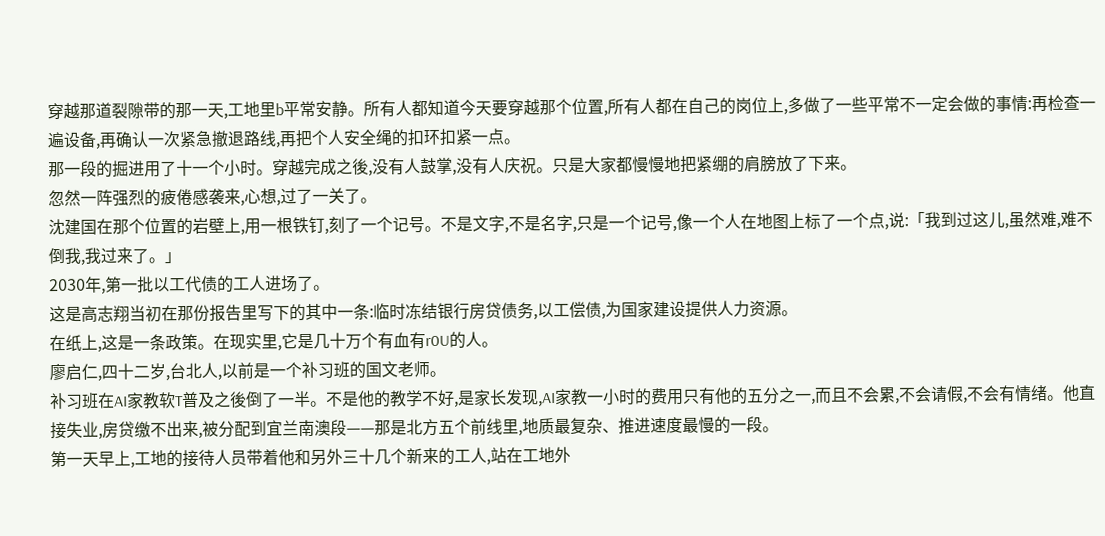穿越那道裂隙带的那一天,工地里b平常安静。所有人都知道今天要穿越那个位置,所有人都在自己的岗位上,多做了一些平常不一定会做的事情:再检查一遍设备,再确认一次紧急撤退路线,再把个人安全绳的扣环扣紧一点。
那一段的掘进用了十一个小时。穿越完成之後,没有人鼓掌,没有人庆祝。只是大家都慢慢地把紧绷的肩膀放了下来。
忽然一阵强烈的疲倦感袭来,心想,过了一关了。
沈建国在那个位置的岩壁上,用一根铁钉,刻了一个记号。不是文字,不是名字,只是一个记号,像一个人在地图上标了一个点,说:「我到过这儿,虽然难,难不倒我,我过来了。」
2030年,第一批以工代债的工人进场了。
这是高志翔当初在那份报告里写下的其中一条:临时冻结银行房贷债务,以工偿债,为国家建设提供人力资源。
在纸上,这是一条政策。在现实里,它是几十万个有血有r0U的人。
廖启仁,四十二岁,台北人,以前是一个补习班的国文老师。
补习班在AI家教软T普及之後倒了一半。不是他的教学不好,是家长发现,AI家教一小时的费用只有他的五分之一,而且不会累,不会请假,不会有情绪。他直接失业,房贷缴不出来,被分配到宜兰南澳段——那是北方五个前线里,地质最复杂、推进速度最慢的一段。
第一天早上,工地的接待人员带着他和另外三十几个新来的工人,站在工地外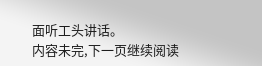面听工头讲话。
内容未完,下一页继续阅读